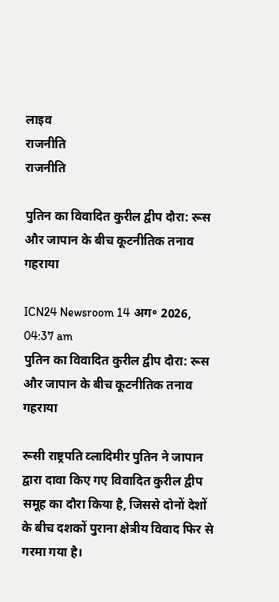लाइव
राजनीति
राजनीति

पुतिन का विवादित कुरील द्वीप दौरा: रूस और जापान के बीच कूटनीतिक तनाव गहराया

ICN24 Newsroom 14 अग॰ 2026, 04:37 am
पुतिन का विवादित कुरील द्वीप दौरा: रूस और जापान के बीच कूटनीतिक तनाव गहराया

रूसी राष्ट्रपति व्लादिमीर पुतिन ने जापान द्वारा दावा किए गए विवादित कुरील द्वीप समूह का दौरा किया है, जिससे दोनों देशों के बीच दशकों पुराना क्षेत्रीय विवाद फिर से गरमा गया है।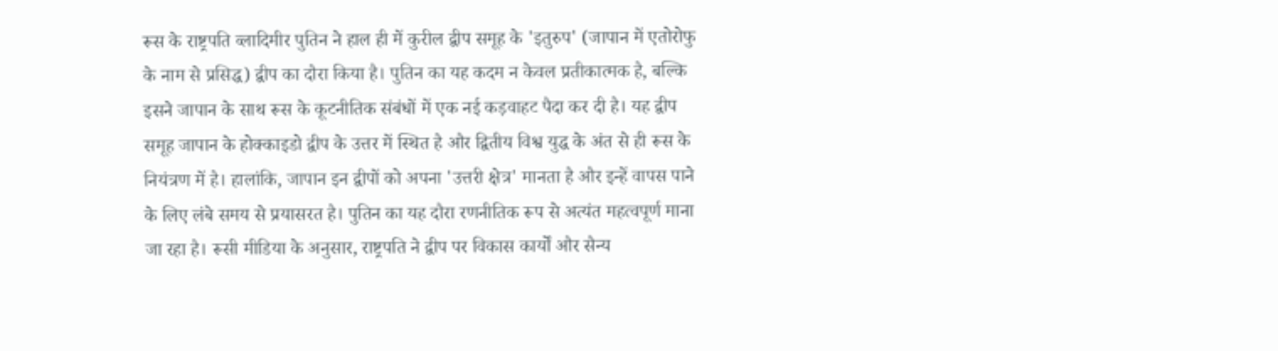रूस के राष्ट्रपति व्लादिमीर पुतिन ने हाल ही में कुरील द्वीप समूह के 'इतुरुप' (जापान में एतोरोफु के नाम से प्रसिद्ध) द्वीप का दौरा किया है। पुतिन का यह कदम न केवल प्रतीकात्मक है, बल्कि इसने जापान के साथ रूस के कूटनीतिक संबंधों में एक नई कड़वाहट पैदा कर दी है। यह द्वीप समूह जापान के होक्काइडो द्वीप के उत्तर में स्थित है और द्वितीय विश्व युद्ध के अंत से ही रूस के नियंत्रण में है। हालांकि, जापान इन द्वीपों को अपना 'उत्तरी क्षेत्र' मानता है और इन्हें वापस पाने के लिए लंबे समय से प्रयासरत है। पुतिन का यह दौरा रणनीतिक रूप से अत्यंत महत्वपूर्ण माना जा रहा है। रूसी मीडिया के अनुसार, राष्ट्रपति ने द्वीप पर विकास कार्यों और सैन्य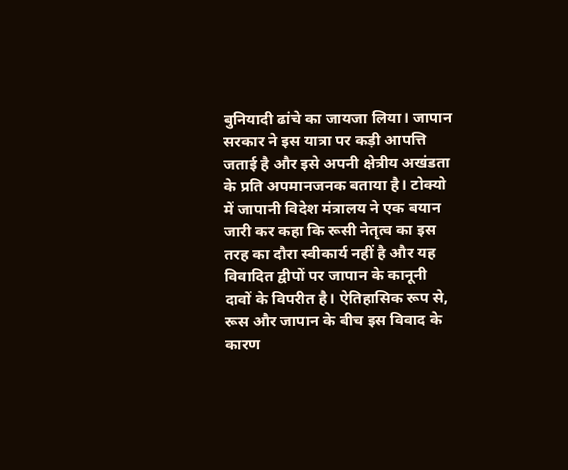बुनियादी ढांचे का जायजा लिया। जापान सरकार ने इस यात्रा पर कड़ी आपत्ति जताई है और इसे अपनी क्षेत्रीय अखंडता के प्रति अपमानजनक बताया है। टोक्यो में जापानी विदेश मंत्रालय ने एक बयान जारी कर कहा कि रूसी नेतृत्व का इस तरह का दौरा स्वीकार्य नहीं है और यह विवादित द्वीपों पर जापान के कानूनी दावों के विपरीत है। ऐतिहासिक रूप से, रूस और जापान के बीच इस विवाद के कारण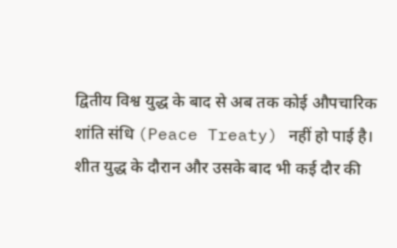द्वितीय विश्व युद्ध के बाद से अब तक कोई औपचारिक शांति संधि (Peace Treaty) नहीं हो पाई है। शीत युद्ध के दौरान और उसके बाद भी कई दौर की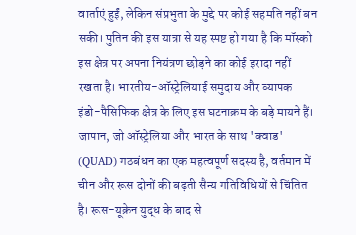वार्ताएं हुईं, लेकिन संप्रभुता के मुद्दे पर कोई सहमति नहीं बन सकी। पुतिन की इस यात्रा से यह स्पष्ट हो गया है कि मॉस्को इस क्षेत्र पर अपना नियंत्रण छोड़ने का कोई इरादा नहीं रखता है। भारतीय-ऑस्ट्रेलियाई समुदाय और व्यापक इंडो-पैसिफिक क्षेत्र के लिए इस घटनाक्रम के बड़े मायने हैं। जापान, जो ऑस्ट्रेलिया और भारत के साथ 'क्वाड' (QUAD) गठबंधन का एक महत्वपूर्ण सदस्य है, वर्तमान में चीन और रूस दोनों की बढ़ती सैन्य गतिविधियों से चिंतित है। रूस-यूक्रेन युद्ध के बाद से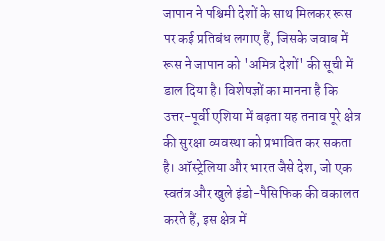जापान ने पश्चिमी देशों के साथ मिलकर रूस पर कई प्रतिबंध लगाए हैं, जिसके जवाब में रूस ने जापान को 'अमित्र देशों' की सूची में डाल दिया है। विशेषज्ञों का मानना है कि उत्तर-पूर्वी एशिया में बढ़ता यह तनाव पूरे क्षेत्र की सुरक्षा व्यवस्था को प्रभावित कर सकता है। ऑस्ट्रेलिया और भारत जैसे देश, जो एक स्वतंत्र और खुले इंडो-पैसिफिक की वकालत करते हैं, इस क्षेत्र में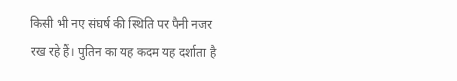किसी भी नए संघर्ष की स्थिति पर पैनी नजर रख रहे हैं। पुतिन का यह कदम यह दर्शाता है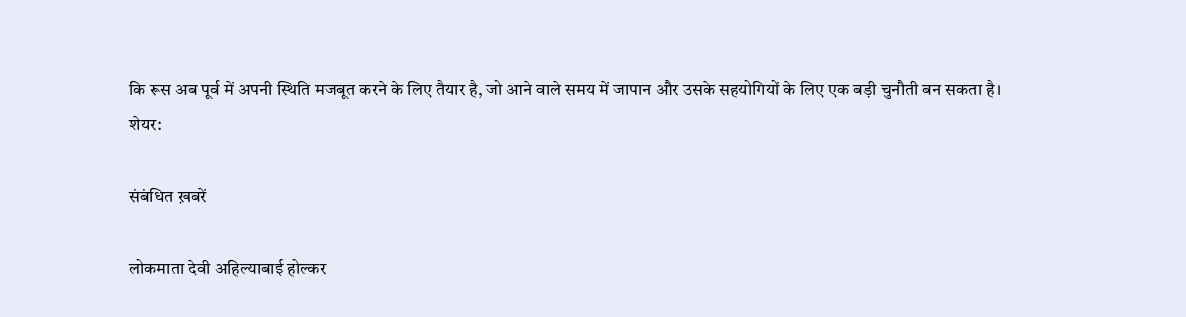कि रूस अब पूर्व में अपनी स्थिति मजबूत करने के लिए तैयार है, जो आने वाले समय में जापान और उसके सहयोगियों के लिए एक बड़ी चुनौती बन सकता है।
शेयर:

संबंधित ख़बरें

लोकमाता देवी अहिल्याबाई होल्कर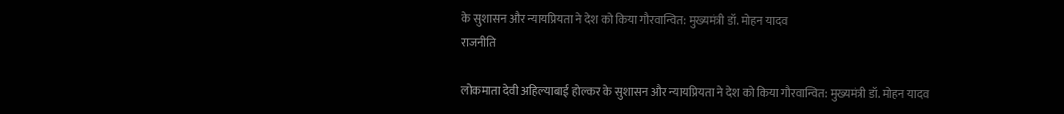के सुशासन और न्यायप्रियता ने देश को किया गौरवान्वित: मुख्यमंत्री डॉ. मोहन यादव
राजनीति

लोकमाता देवी अहिल्याबाई होल्कर के सुशासन और न्यायप्रियता ने देश को किया गौरवान्वित: मुख्यमंत्री डॉ. मोहन यादव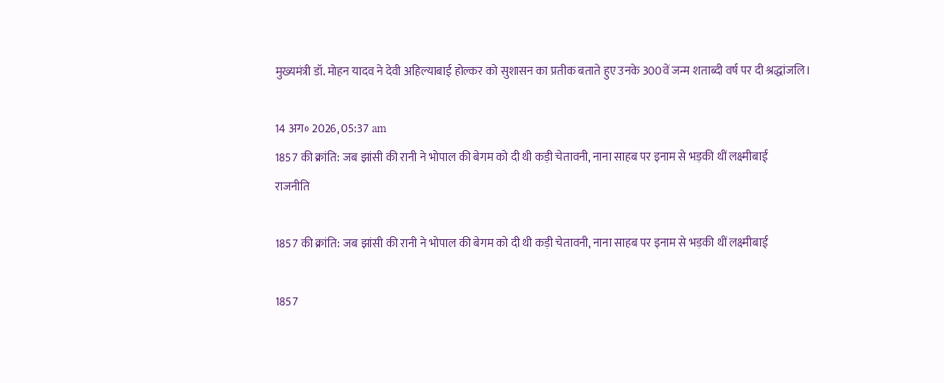मुख्यमंत्री डॉ. मोहन यादव ने देवी अहिल्याबाई होल्कर को सुशासन का प्रतीक बताते हुए उनके 300वें जन्म शताब्दी वर्ष पर दी श्रद्धांजलि।

14 अग॰ 2026, 05:37 am
1857 की क्रांति: जब झांसी की रानी ने भोपाल की बेगम को दी थी कड़ी चेतावनी, नाना साहब पर इनाम से भड़की थीं लक्ष्मीबाई
राजनीति

1857 की क्रांति: जब झांसी की रानी ने भोपाल की बेगम को दी थी कड़ी चेतावनी, नाना साहब पर इनाम से भड़की थीं लक्ष्मीबाई

1857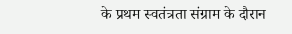के प्रथम स्वतंत्रता संग्राम के दौरान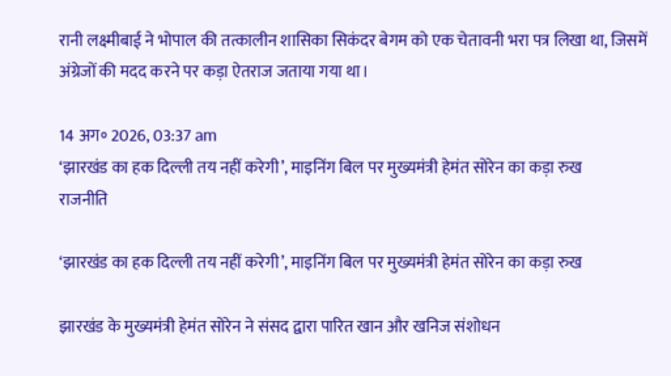रानी लक्ष्मीबाई ने भोपाल की तत्कालीन शासिका सिकंदर बेगम को एक चेतावनी भरा पत्र लिखा था, जिसमें अंग्रेजों की मदद करने पर कड़ा ऐतराज जताया गया था।

14 अग॰ 2026, 03:37 am
‘झारखंड का हक दिल्ली तय नहीं करेगी’, माइनिंग बिल पर मुख्यमंत्री हेमंत सोरेन का कड़ा रुख
राजनीति

‘झारखंड का हक दिल्ली तय नहीं करेगी’, माइनिंग बिल पर मुख्यमंत्री हेमंत सोरेन का कड़ा रुख

झारखंड के मुख्यमंत्री हेमंत सोरेन ने संसद द्वारा पारित खान और खनिज संशोधन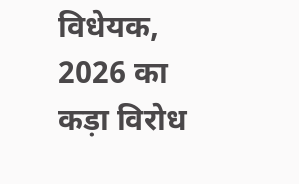विधेयक, 2026 का कड़ा विरोध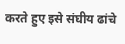करते हुए इसे संघीय ढांचे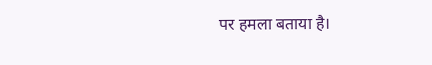पर हमला बताया है।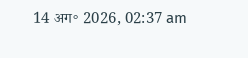14 अग॰ 2026, 02:37 am